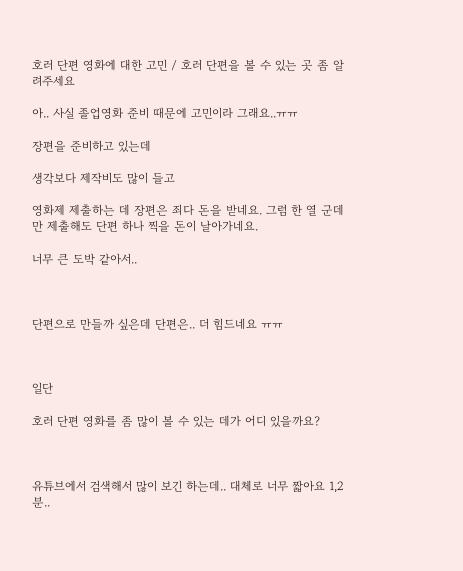호러 단편 영화에 대한 고민 / 호러 단편을 볼 수 있는 곳 좀 알려주세요

아.. 사실 졸업영화 준비 때문에 고민이라 그래요..ㅠㅠ

장편을 준비하고 있는데

생각보다 제작비도 많이 들고

영화제 제출하는 데 장편은 죄다 돈을 받네요. 그럼 한 열 군데만 제출해도 단편 하나 찍을 돈이 날아가네요.

너무 큰 도박 같아서..



단편으로 만들까 싶은데 단편은.. 더 힘드네요 ㅠㅠ



일단

호러 단편 영화를 좀 많이 볼 수 있는 데가 어디 있을까요?



유튜브에서 검색해서 많이 보긴 하는데.. 대체로 너무 짧아요 1,2분..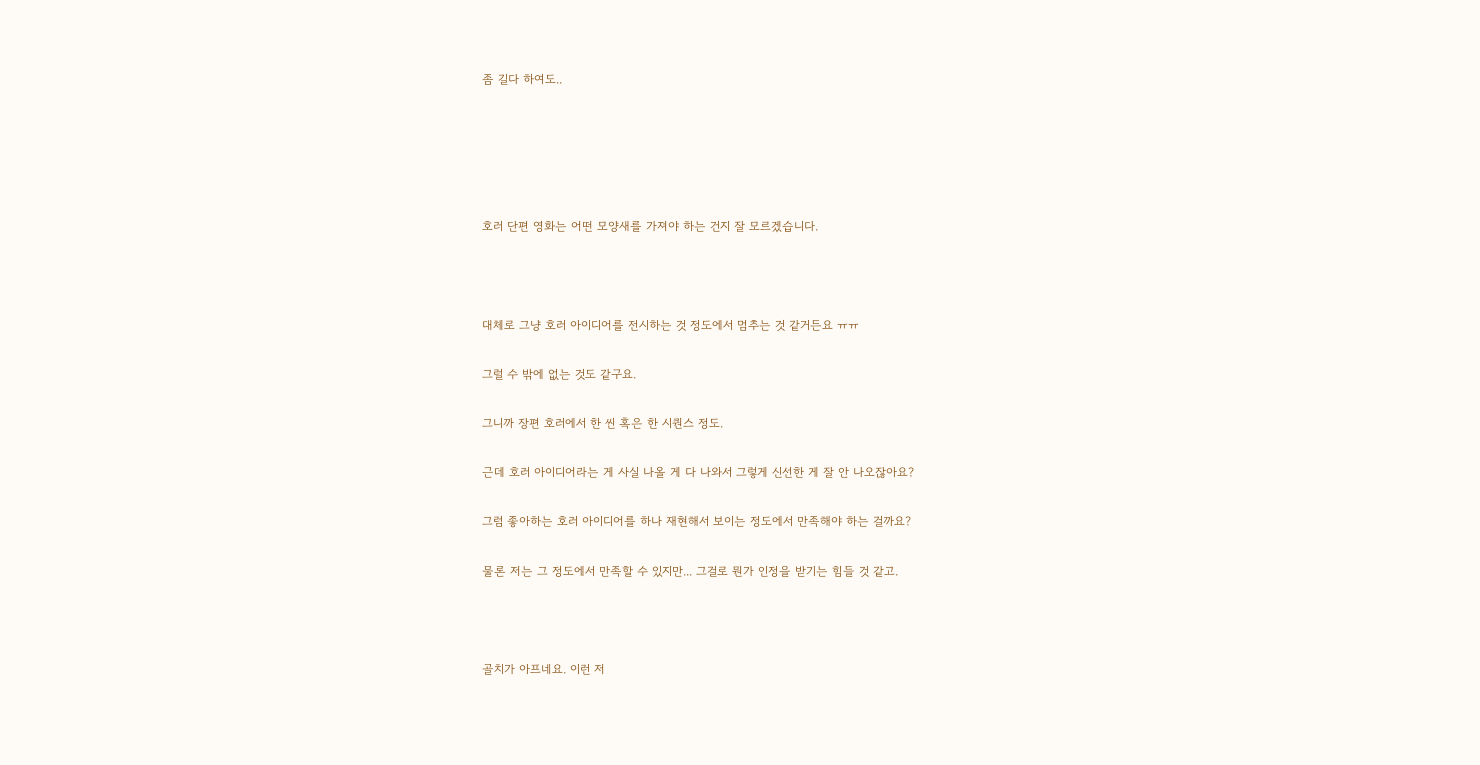좀 길다 하여도..





호러 단편 영화는 어떤 모양새를 가져야 하는 건지 잘 모르겠습니다.



대체로 그냥 호러 아이디어를 전시하는 것 정도에서 멈추는 것 같거든요 ㅠㅠ

그럴 수 밖에 없는 것도 같구요.

그니까 장편 호러에서 한 씬 혹은 한 시퀀스 정도.

근데 호러 아이디어라는 게 사실 나올 게 다 나와서 그렇게 신선한 게 잘 안 나오잖아요?

그럼 좋아하는 호러 아이디어를 하나 재현해서 보이는 정도에서 만족해야 하는 걸까요?

물론 저는 그 정도에서 만족할 수 있지만... 그걸로 뭔가 인정을 받기는 힘들 것 같고.



골치가 아프네요. 이런 저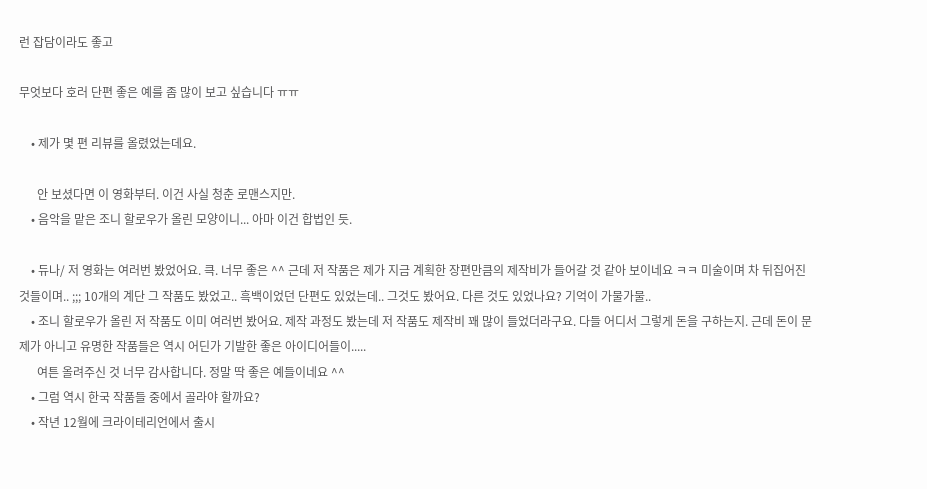런 잡담이라도 좋고

무엇보다 호러 단편 좋은 예를 좀 많이 보고 싶습니다 ㅠㅠ

    • 제가 몇 편 리뷰를 올렸었는데요.

      안 보셨다면 이 영화부터. 이건 사실 청춘 로맨스지만.
    • 음악을 맡은 조니 할로우가 올린 모양이니... 아마 이건 합법인 듯.

    • 듀나/ 저 영화는 여러번 봤었어요. 큭. 너무 좋은 ^^ 근데 저 작품은 제가 지금 계획한 장편만큼의 제작비가 들어갈 것 같아 보이네요 ㅋㅋ 미술이며 차 뒤집어진 것들이며.. ;;; 10개의 계단 그 작품도 봤었고.. 흑백이었던 단편도 있었는데.. 그것도 봤어요. 다른 것도 있었나요? 기억이 가물가물..
    • 조니 할로우가 올린 저 작품도 이미 여러번 봤어요. 제작 과정도 봤는데 저 작품도 제작비 꽤 많이 들었더라구요. 다들 어디서 그렇게 돈을 구하는지. 근데 돈이 문제가 아니고 유명한 작품들은 역시 어딘가 기발한 좋은 아이디어들이.....
      여튼 올려주신 것 너무 감사합니다. 정말 딱 좋은 예들이네요 ^^
    • 그럼 역시 한국 작품들 중에서 골라야 할까요?
    • 작년 12월에 크라이테리언에서 출시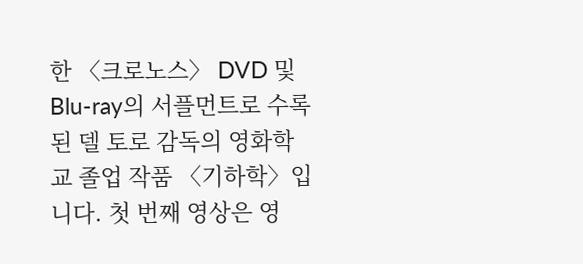한 〈크로노스〉 DVD 및 Blu-ray의 서플먼트로 수록된 델 토로 감독의 영화학교 졸업 작품 〈기하학〉입니다. 첫 번째 영상은 영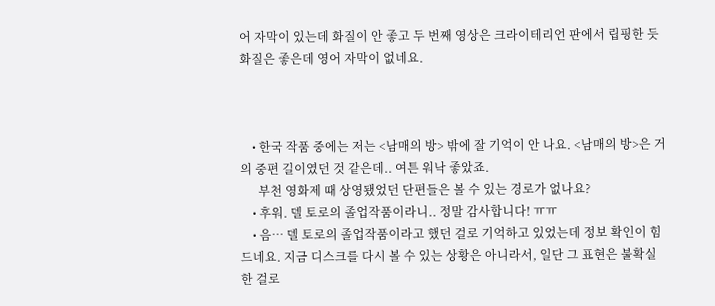어 자막이 있는데 화질이 안 좋고 두 번째 영상은 크라이테리언 판에서 립핑한 듯 화질은 좋은데 영어 자막이 없네요.



    • 한국 작품 중에는 저는 <남매의 방> 밖에 잘 기억이 안 나요. <남매의 방>은 거의 중편 길이였던 것 같은데.. 여튼 워낙 좋았죠.
      부천 영화제 때 상영됐었던 단편들은 볼 수 있는 경로가 없나요?
    • 후워. 델 토로의 졸업작품이라니.. 정말 감사합니다! ㅠㅠ
    • 음… 델 토로의 졸업작품이라고 했던 걸로 기억하고 있었는데 정보 확인이 힘드네요. 지금 디스크를 다시 볼 수 있는 상황은 아니라서, 일단 그 표현은 불확실한 걸로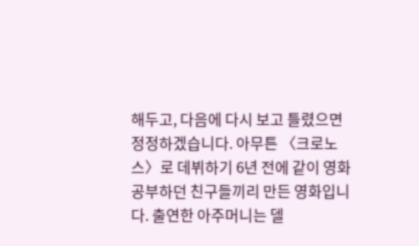해두고, 다음에 다시 보고 틀렸으면 정정하겠습니다. 아무튼 〈크로노스〉로 데뷔하기 6년 전에 같이 영화 공부하던 친구들끼리 만든 영화입니다. 출연한 아주머니는 델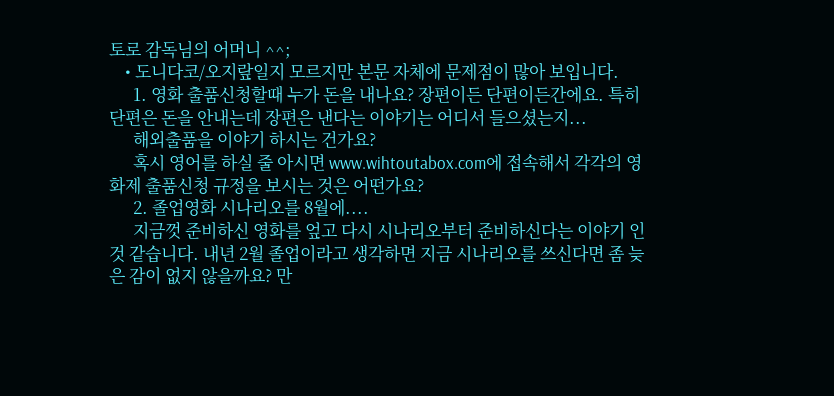토로 감독님의 어머니 ^^;
    • 도니다코/오지랖일지 모르지만 본문 자체에 문제점이 많아 보입니다.
      1. 영화 출품신청할때 누가 돈을 내나요? 장편이든 단편이든간에요. 특히 단편은 돈을 안내는데 장편은 낸다는 이야기는 어디서 들으셨는지...
      해외출품을 이야기 하시는 건가요?
      혹시 영어를 하실 줄 아시면 www.wihtoutabox.com에 접속해서 각각의 영화제 출품신청 규정을 보시는 것은 어떤가요?
      2. 졸업영화 시나리오를 8월에....
      지금껏 준비하신 영화를 엎고 다시 시나리오부터 준비하신다는 이야기 인 것 같습니다. 내년 2월 졸업이라고 생각하면 지금 시나리오를 쓰신다면 좀 늦은 감이 없지 않을까요? 만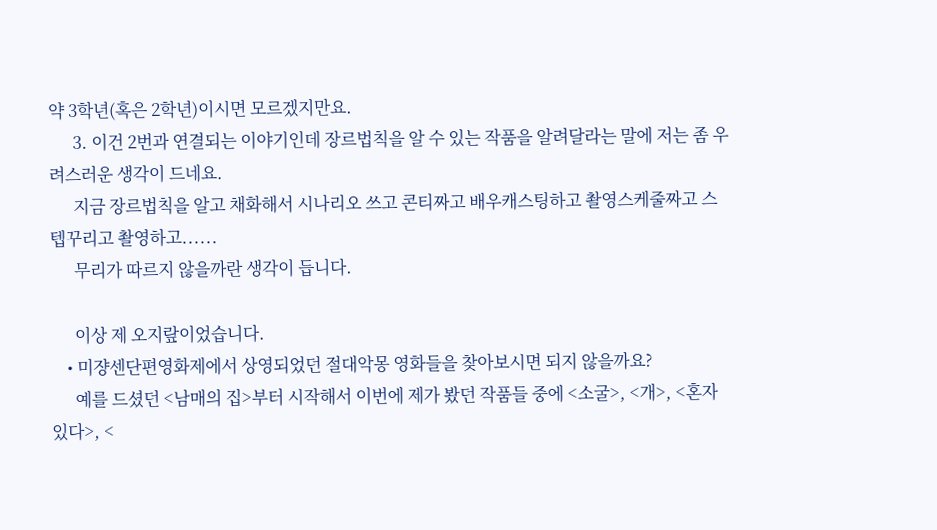약 3학년(혹은 2학년)이시면 모르겠지만요.
      3. 이건 2번과 연결되는 이야기인데 장르법칙을 알 수 있는 작품을 알려달라는 말에 저는 좀 우려스러운 생각이 드네요.
      지금 장르법칙을 알고 채화해서 시나리오 쓰고 콘티짜고 배우캐스팅하고 촬영스케줄짜고 스텝꾸리고 촬영하고......
      무리가 따르지 않을까란 생각이 듭니다.

      이상 제 오지랖이었습니다.
    • 미쟝센단편영화제에서 상영되었던 절대악몽 영화들을 찾아보시면 되지 않을까요?
      예를 드셨던 <남매의 집>부터 시작해서 이번에 제가 봤던 작품들 중에 <소굴>, <개>, <혼자 있다>, <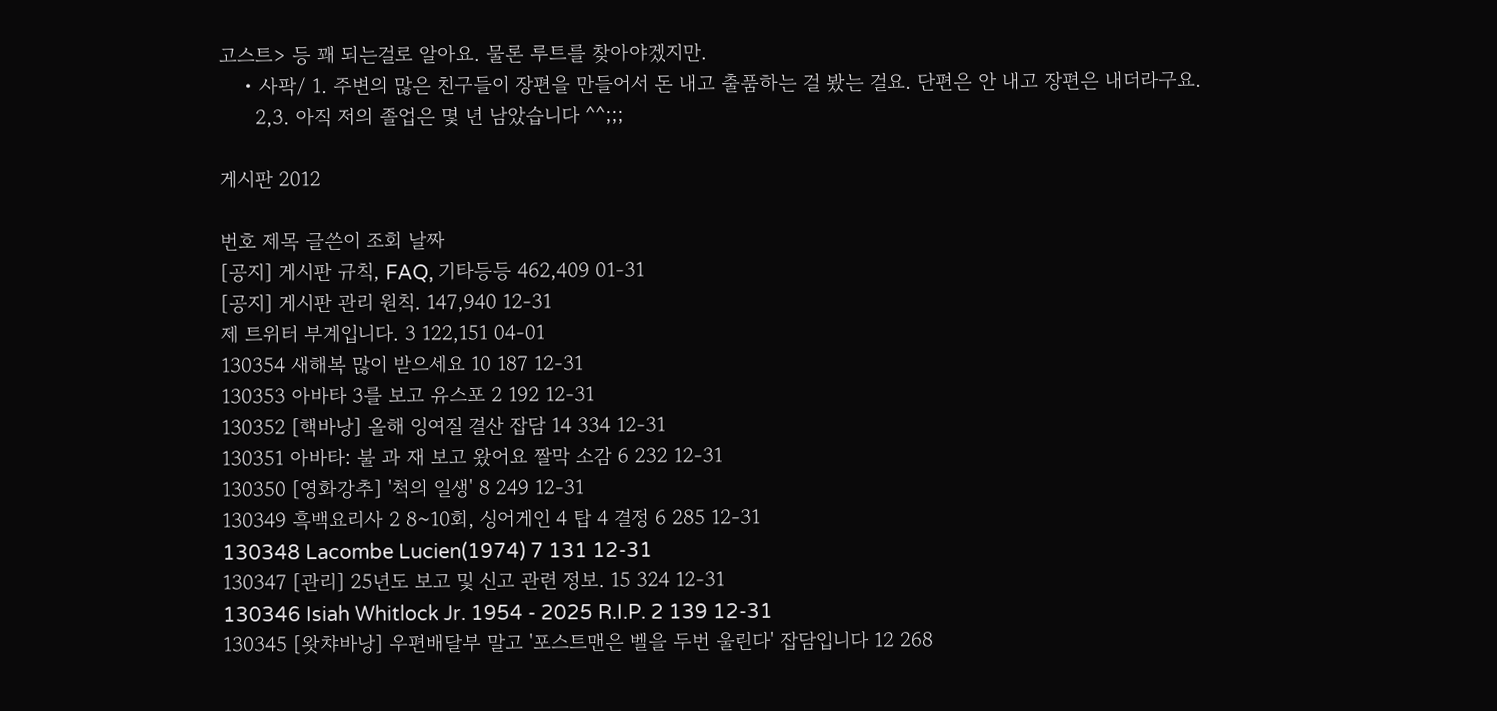고스트> 등 꽤 되는걸로 알아요. 물론 루트를 찾아야겠지만.
    • 사팍/ 1. 주변의 많은 친구들이 장편을 만들어서 돈 내고 출품하는 걸 봤는 걸요. 단편은 안 내고 장편은 내더라구요.
      2,3. 아직 저의 졸업은 몇 년 남았습니다 ^^;;;

게시판 2012

번호 제목 글쓴이 조회 날짜
[공지] 게시판 규칙, FAQ, 기타등등 462,409 01-31
[공지] 게시판 관리 원칙. 147,940 12-31
제 트위터 부계입니다. 3 122,151 04-01
130354 새해복 많이 받으세요 10 187 12-31
130353 아바타 3를 보고 유스포 2 192 12-31
130352 [핵바낭] 올해 잉여질 결산 잡담 14 334 12-31
130351 아바타: 불 과 재 보고 왔어요 짤막 소감 6 232 12-31
130350 [영화강추] '척의 일생' 8 249 12-31
130349 흑백요리사 2 8~10회, 싱어게인 4 탑 4 결정 6 285 12-31
130348 Lacombe Lucien(1974) 7 131 12-31
130347 [관리] 25년도 보고 및 신고 관련 정보. 15 324 12-31
130346 Isiah Whitlock Jr. 1954 - 2025 R.I.P. 2 139 12-31
130345 [왓챠바낭] 우편배달부 말고 '포스트맨은 벨을 두번 울린다' 잡담입니다 12 268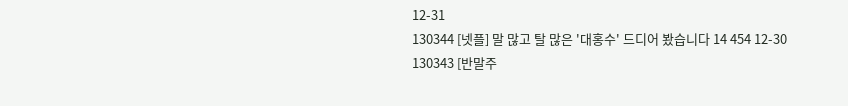12-31
130344 [넷플] 말 많고 탈 많은 '대홍수' 드디어 봤습니다 14 454 12-30
130343 [반말주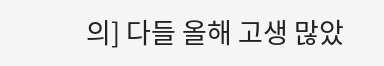의] 다들 올해 고생 많았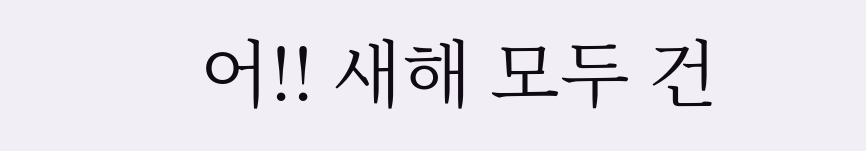어!! 새해 모두 건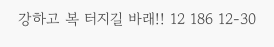강하고 복 터지길 바래!! 12 186 12-30